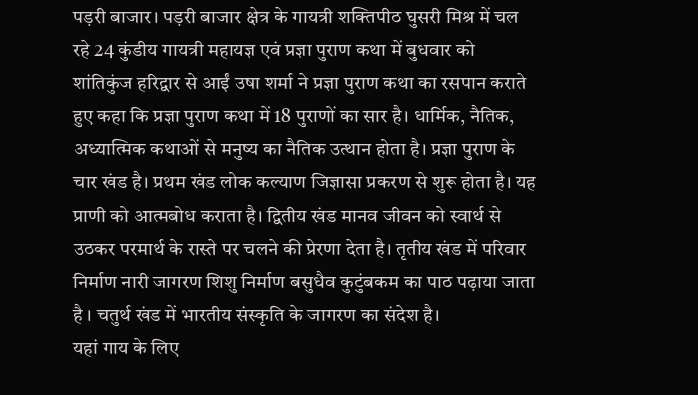पड़री बाजार। पड़री बाजार क्षेत्र के गायत्री शक्तिपीठ घुसरी मिश्र में चल रहे 24 कुंडीय गायत्री महायज्ञ एवं प्रज्ञा पुराण कथा में बुधवार को शांतिकुंज हरिद्वार से आईं उषा शर्मा ने प्रज्ञा पुराण कथा का रसपान कराते हुए कहा कि प्रज्ञा पुराण कथा में 18 पुराणों का सार है। धार्मिक, नैतिक, अध्यात्मिक कथाओं से मनुष्य का नैतिक उत्थान होता है। प्रज्ञा पुराण के चार खंड है। प्रथम खंड लोक कल्याण जिज्ञासा प्रकरण से शुरू होता है। यह प्राणी को आत्मबोध कराता है। द्वितीय खंड मानव जीवन को स्वार्थ से उठकर परमार्थ के रास्ते पर चलने की प्रेरणा देता है। तृतीय खंड में परिवार निर्माण नारी जागरण शिशु निर्माण बसुधैव कुटुंबकम का पाठ पढ़ाया जाता है । चतुर्थ खंड में भारतीय संस्कृति के जागरण का संदेश है।
यहां गाय के लिए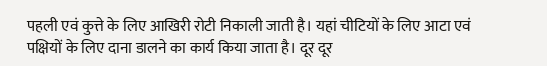पहली एवं कुत्ते के लिए आखिरी रोटी निकाली जाती है। यहां चीटियों के लिए आटा एवं पक्षियों के लिए दाना डालने का कार्य किया जाता है। दूर दूर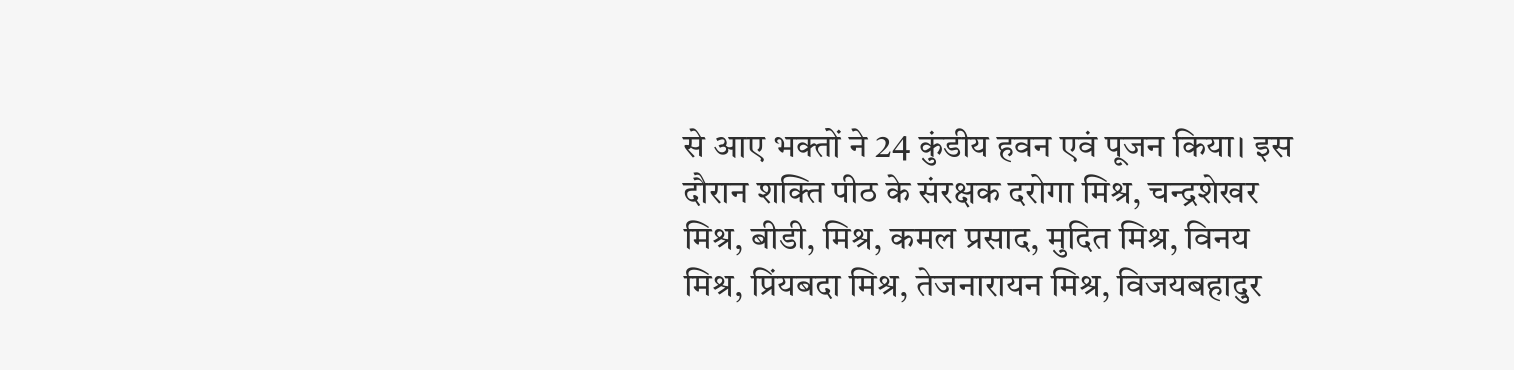से आए भक्तों ने 24 कुंडीय हवन एवं पूजन किया। इस दौरान शक्ति पीठ के संरक्षक दरोगा मिश्र, चन्द्रशेखर मिश्र, बीडी, मिश्र, कमल प्रसाद, मुदित मिश्र, विनय मिश्र, प्रिंयबदा मिश्र, तेजनारायन मिश्र, विजयबहादुर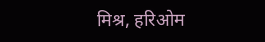मिश्र, हरिओम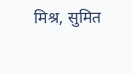मिश्र, सुमित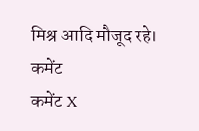मिश्र आदि मौजूद रहे।
कमेंट
कमेंट X